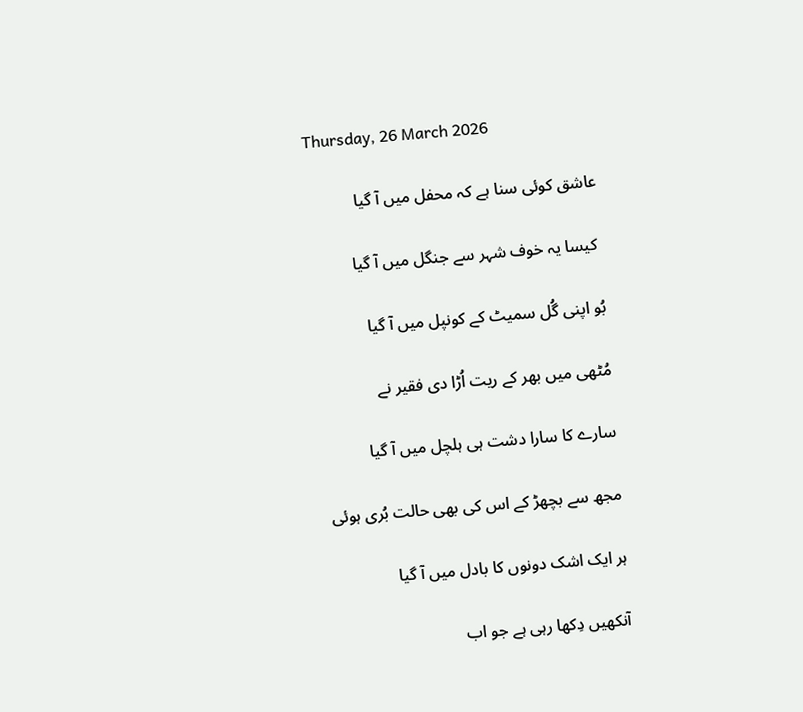Thursday, 26 March 2026

عاشق کوئی سنا ہے کہ محفل میں آ گیا

 کیسا یہ خوف شہر سے جنگل میں آ گیا

بُو اپنی گُل سمیٹ کے کونپل میں آ گیا

مُٹھی میں بھر کے ریت اُڑا دی فقیر نے

سارے کا سارا دشت ہی ہلچل میں آ گیا

مجھ سے بچھڑ کے اس کی بھی حالت بُری ہوئی

ہر ایک اشک دونوں کا بادل میں آ گیا

آنکھیں دِکھا رہی ہے جو اب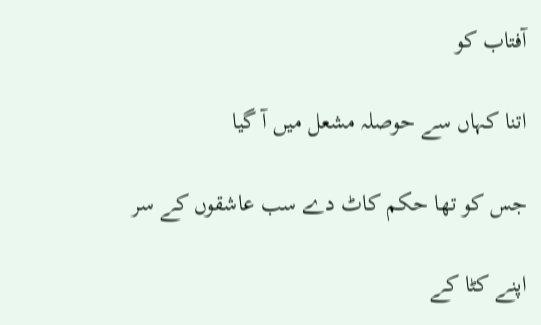آفتاب کو

اتنا کہاں سے حوصلہ مشعل میں آ گیا

جس کو تھا حکم کاٹ دے سب عاشقوں کے سر

اپنے کٹا کے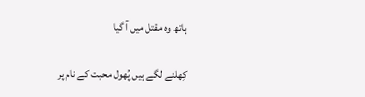ہاتھ وہ مقتل میں آ گیا

کِھلنے لگے ہیں پُھول محبت کے نام پر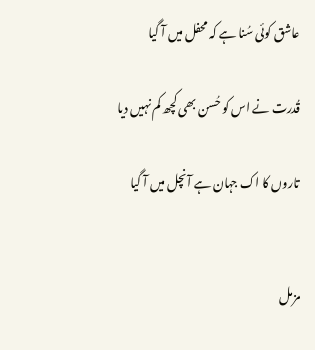عاشق کوئی سُنا ہے کہ محفل میں آ گیا

قُدرت نے اس کو حُسن بھی کچھ کم نہیں دیا

تاروں کا اک جہان ہے آنچل میں آ گیا


مزمل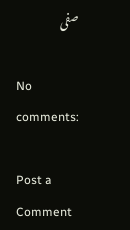صفی

No comments:

Post a Comment